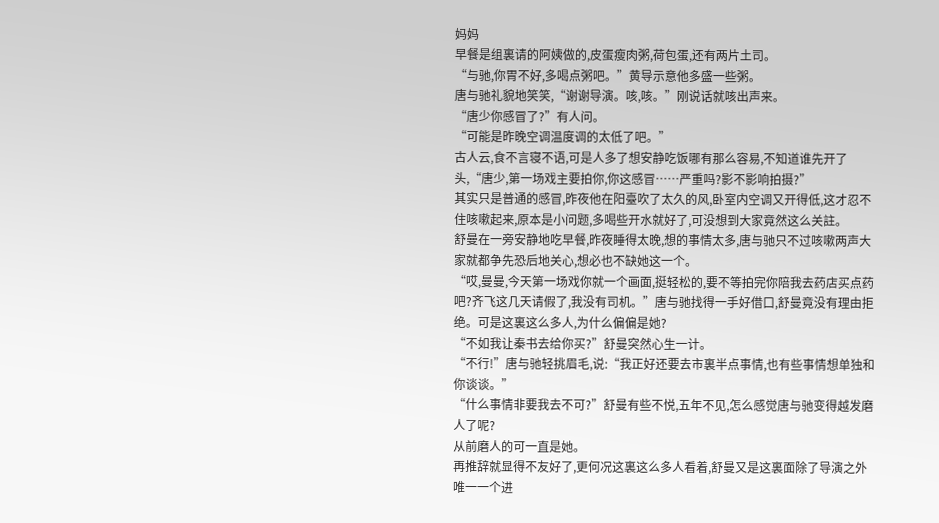妈妈
早餐是组裏请的阿姨做的,皮蛋瘦肉粥,荷包蛋,还有两片土司。
“与驰,你胃不好,多喝点粥吧。”黄导示意他多盛一些粥。
唐与驰礼貌地笑笑,“谢谢导演。咳,咳。”刚说话就咳出声来。
“唐少你感冒了?”有人问。
“可能是昨晚空调温度调的太低了吧。”
古人云,食不言寝不语,可是人多了想安静吃饭哪有那么容易,不知道谁先开了头,“唐少,第一场戏主要拍你,你这感冒……严重吗?影不影响拍摄?”
其实只是普通的感冒,昨夜他在阳臺吹了太久的风,卧室内空调又开得低,这才忍不住咳嗽起来,原本是小问题,多喝些开水就好了,可没想到大家竟然这么关註。
舒曼在一旁安静地吃早餐,昨夜睡得太晚,想的事情太多,唐与驰只不过咳嗽两声大家就都争先恐后地关心,想必也不缺她这一个。
“哎,曼曼,今天第一场戏你就一个画面,挺轻松的,要不等拍完你陪我去药店买点药吧?齐飞这几天请假了,我没有司机。”唐与驰找得一手好借口,舒曼竟没有理由拒绝。可是这裏这么多人,为什么偏偏是她?
“不如我让秦书去给你买?”舒曼突然心生一计。
“不行!”唐与驰轻挑眉毛,说:“我正好还要去市裏半点事情,也有些事情想单独和你谈谈。”
“什么事情非要我去不可?”舒曼有些不悦,五年不见,怎么感觉唐与驰变得越发磨人了呢?
从前磨人的可一直是她。
再推辞就显得不友好了,更何况这裏这么多人看着,舒曼又是这裏面除了导演之外唯一一个进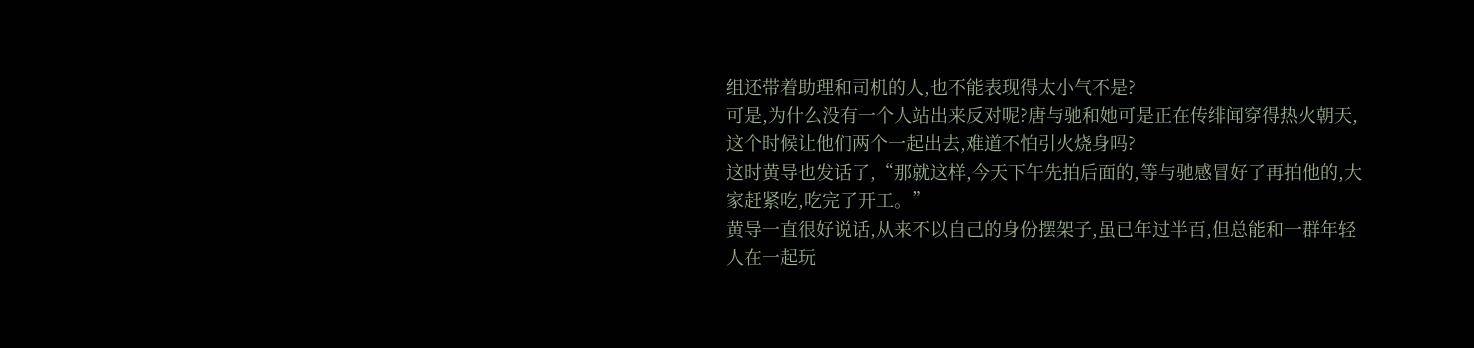组还带着助理和司机的人,也不能表现得太小气不是?
可是,为什么没有一个人站出来反对呢?唐与驰和她可是正在传绯闻穿得热火朝天,这个时候让他们两个一起出去,难道不怕引火烧身吗?
这时黄导也发话了,“那就这样,今天下午先拍后面的,等与驰感冒好了再拍他的,大家赶紧吃,吃完了开工。”
黄导一直很好说话,从来不以自己的身份摆架子,虽已年过半百,但总能和一群年轻人在一起玩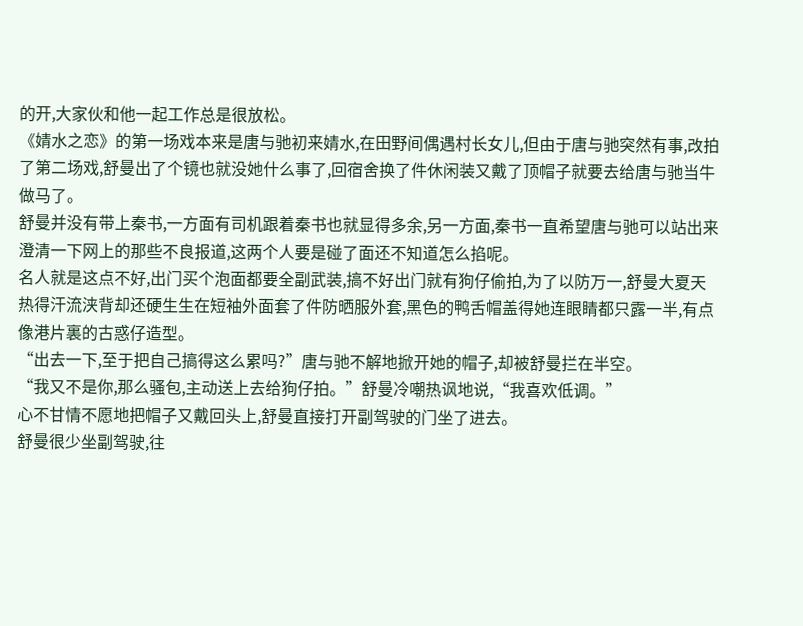的开,大家伙和他一起工作总是很放松。
《婧水之恋》的第一场戏本来是唐与驰初来婧水,在田野间偶遇村长女儿,但由于唐与驰突然有事,改拍了第二场戏,舒曼出了个镜也就没她什么事了,回宿舍换了件休闲装又戴了顶帽子就要去给唐与驰当牛做马了。
舒曼并没有带上秦书,一方面有司机跟着秦书也就显得多余,另一方面,秦书一直希望唐与驰可以站出来澄清一下网上的那些不良报道,这两个人要是碰了面还不知道怎么掐呢。
名人就是这点不好,出门买个泡面都要全副武装,搞不好出门就有狗仔偷拍,为了以防万一,舒曼大夏天热得汗流浃背却还硬生生在短袖外面套了件防晒服外套,黑色的鸭舌帽盖得她连眼睛都只露一半,有点像港片裏的古惑仔造型。
“出去一下,至于把自己搞得这么累吗?”唐与驰不解地掀开她的帽子,却被舒曼拦在半空。
“我又不是你,那么骚包,主动送上去给狗仔拍。”舒曼冷嘲热讽地说,“我喜欢低调。”
心不甘情不愿地把帽子又戴回头上,舒曼直接打开副驾驶的门坐了进去。
舒曼很少坐副驾驶,往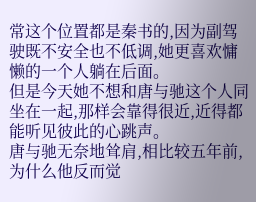常这个位置都是秦书的,因为副驾驶既不安全也不低调,她更喜欢慵懒的一个人躺在后面。
但是今天她不想和唐与驰这个人同坐在一起,那样会靠得很近,近得都能听见彼此的心跳声。
唐与驰无奈地耸肩,相比较五年前,为什么他反而觉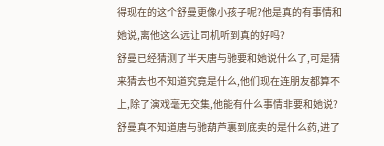得现在的这个舒曼更像小孩子呢?他是真的有事情和她说,离他这么远让司机听到真的好吗?
舒曼已经猜测了半天唐与驰要和她说什么了,可是猜来猜去也不知道究竟是什么,他们现在连朋友都算不上,除了演戏毫无交集,他能有什么事情非要和她说?
舒曼真不知道唐与驰葫芦裏到底卖的是什么药,进了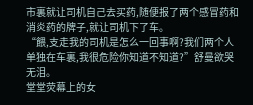市裏就让司机自己去买药,随便报了两个感冒药和消炎药的牌子,就让司机下了车。
“餵,支走我的司机是怎么一回事啊?我们两个人单独在车裏,我很危险你知道不知道?”舒曼欲哭无泪。
堂堂荧幕上的女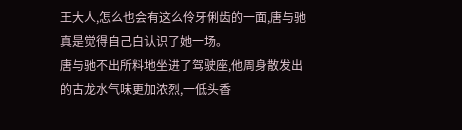王大人,怎么也会有这么伶牙俐齿的一面,唐与驰真是觉得自己白认识了她一场。
唐与驰不出所料地坐进了驾驶座,他周身散发出的古龙水气味更加浓烈,一低头香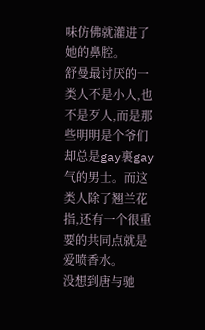味仿佛就灌进了她的鼻腔。
舒曼最讨厌的一类人不是小人,也不是歹人,而是那些明明是个爷们却总是gay裏gay气的男士。而这类人除了翘兰花指,还有一个很重要的共同点就是爱喷香水。
没想到唐与驰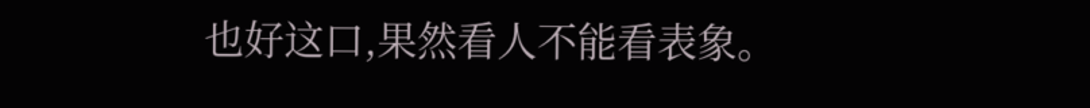也好这口,果然看人不能看表象。